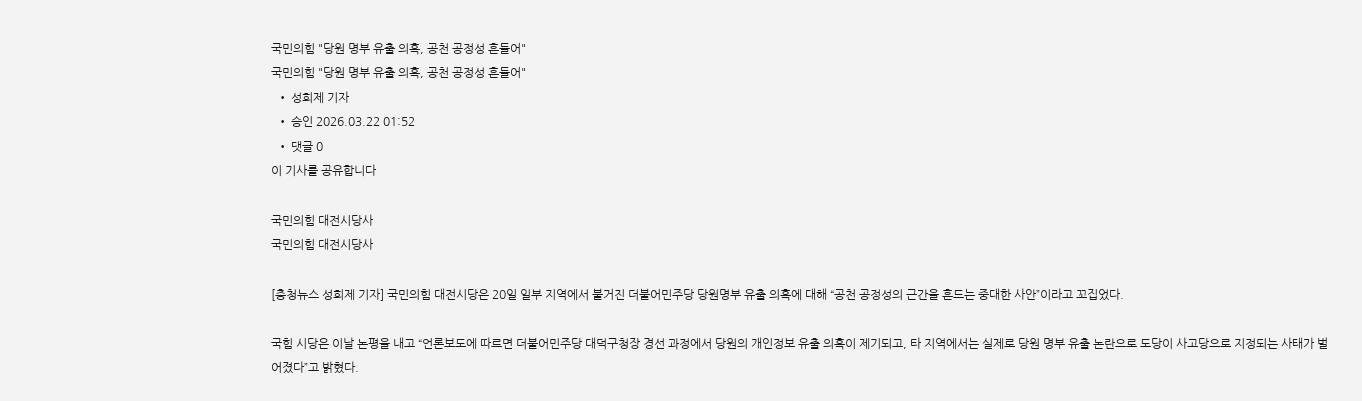국민의힘 "당원 명부 유출 의혹, 공천 공정성 흔들어"
국민의힘 "당원 명부 유출 의혹, 공천 공정성 흔들어"
  • 성희제 기자
  • 승인 2026.03.22 01:52
  • 댓글 0
이 기사를 공유합니다

국민의힘 대전시당사
국민의힘 대전시당사

[충청뉴스 성희제 기자] 국민의힘 대전시당은 20일 일부 지역에서 불거진 더불어민주당 당원명부 유출 의혹에 대해 “공천 공정성의 근간을 흔드는 중대한 사안”이라고 꼬집었다.

국힘 시당은 이날 논평을 내고 “언론보도에 따르면 더불어민주당 대덕구청장 경선 과정에서 당원의 개인정보 유출 의혹이 제기되고, 타 지역에서는 실제로 당원 명부 유출 논란으로 도당이 사고당으로 지정되는 사태가 벌어졌다”고 밝혔다.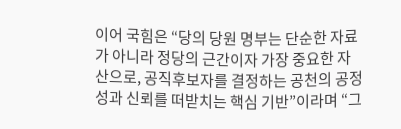이어 국힘은 “당의 당원 명부는 단순한 자료가 아니라 정당의 근간이자 가장 중요한 자산으로, 공직후보자를 결정하는 공천의 공정성과 신뢰를 떠받치는 핵심 기반”이라며 “그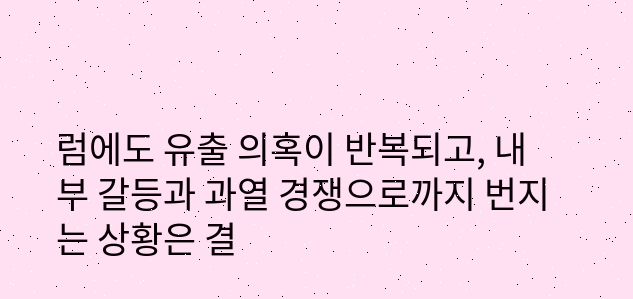럼에도 유출 의혹이 반복되고, 내부 갈등과 과열 경쟁으로까지 번지는 상황은 결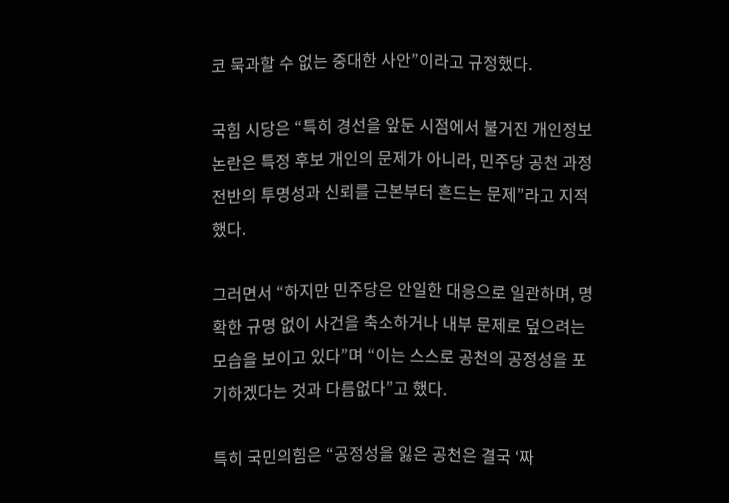코 묵과할 수 없는 중대한 사안”이라고 규정했다.

국힘 시당은 “특히 경선을 앞둔 시점에서 불거진 개인정보 논란은 특정 후보 개인의 문제가 아니라, 민주당 공천 과정 전반의 투명성과 신뢰를 근본부터 흔드는 문제”라고 지적했다.

그러면서 “하지만 민주당은 안일한 대응으로 일관하며, 명확한 규명 없이 사건을 축소하거나 내부 문제로 덮으려는 모습을 보이고 있다”며 “이는 스스로 공천의 공정성을 포기하겠다는 것과 다름없다”고 했다.

특히 국민의힘은 “공정성을 잃은 공천은 결국 ‘짜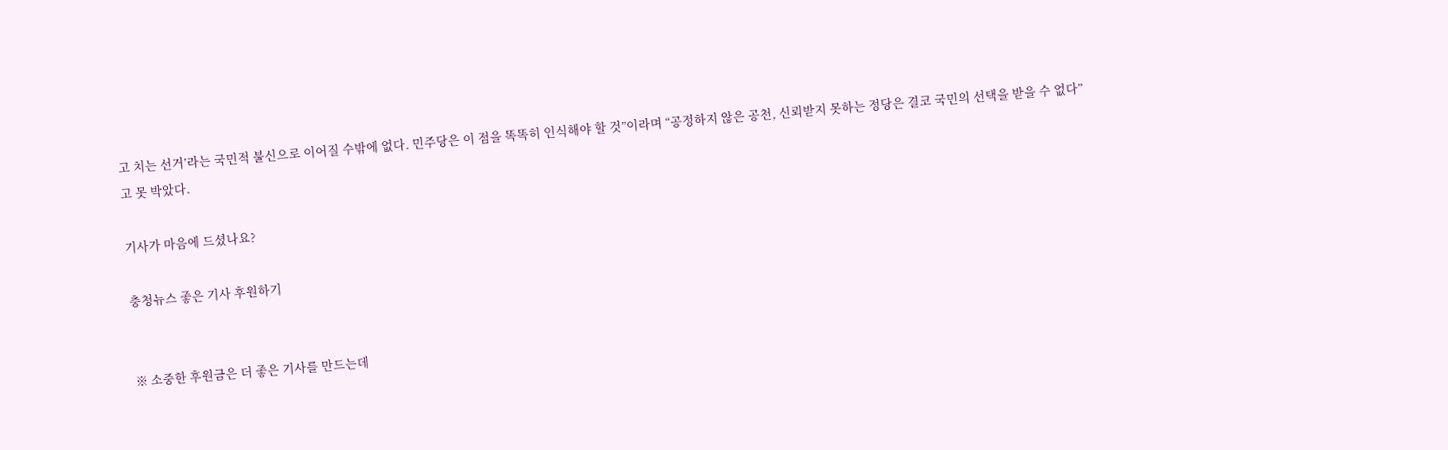고 치는 선거’라는 국민적 불신으로 이어질 수밖에 없다. 민주당은 이 점을 똑똑히 인식해야 할 것”이라며 “공정하지 않은 공천, 신뢰받지 못하는 정당은 결코 국민의 선택을 받을 수 없다”고 못 박았다.

기사가 마음에 드셨나요?

충청뉴스 좋은 기사 후원하기


※ 소중한 후원금은 더 좋은 기사를 만드는데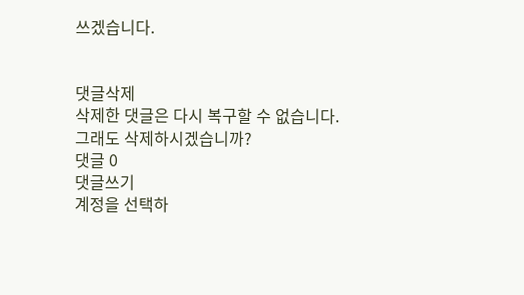쓰겠습니다.


댓글삭제
삭제한 댓글은 다시 복구할 수 없습니다.
그래도 삭제하시겠습니까?
댓글 0
댓글쓰기
계정을 선택하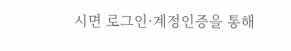시면 로그인·계정인증을 통해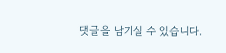댓글을 남기실 수 있습니다.